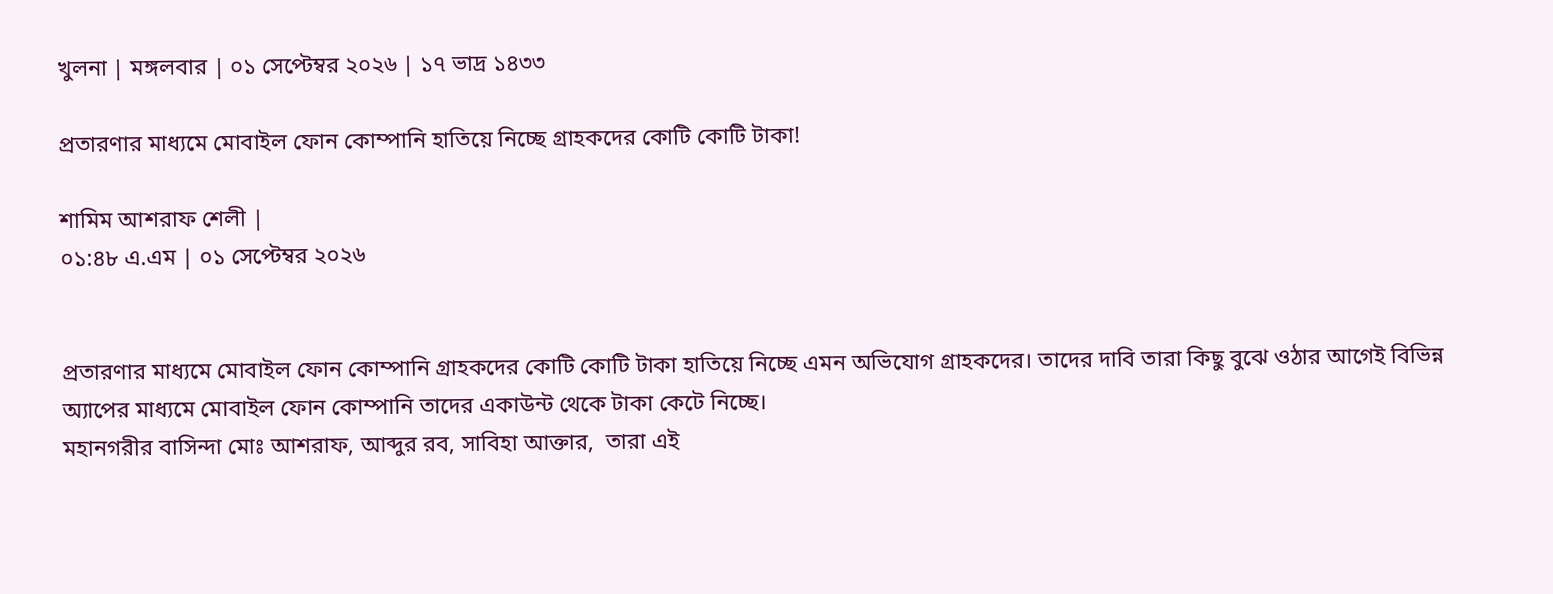খুলনা | মঙ্গলবার | ০১ সেপ্টেম্বর ২০২৬ | ১৭ ভাদ্র ১৪৩৩

প্রতারণার মাধ্যমে মোবাইল ফোন কোম্পানি হাতিয়ে নিচ্ছে গ্রাহকদের কোটি কোটি টাকা!

শামিম আশরাফ শেলী |
০১:৪৮ এ.এম | ০১ সেপ্টেম্বর ২০২৬


প্রতারণার মাধ্যমে মোবাইল ফোন কোম্পানি গ্রাহকদের কোটি কোটি টাকা হাতিয়ে নিচ্ছে এমন অভিযোগ গ্রাহকদের। তাদের দাবি তারা কিছু বুঝে ওঠার আগেই বিভিন্ন অ্যাপের মাধ্যমে মোবাইল ফোন কোম্পানি তাদের একাউন্ট থেকে টাকা কেটে নিচ্ছে।
মহানগরীর বাসিন্দা মোঃ আশরাফ, আব্দুর রব, সাবিহা আক্তার,  তারা এই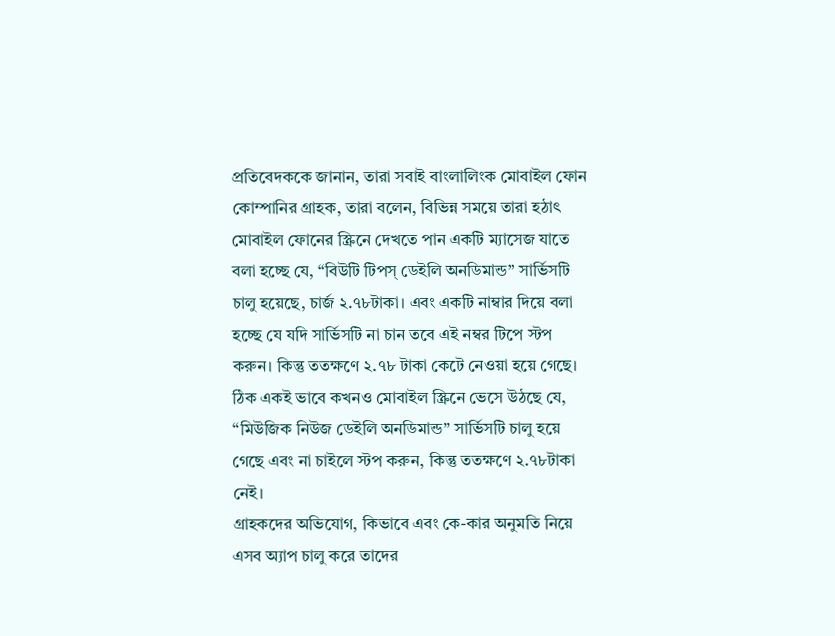প্রতিবেদককে জানান, তারা সবাই বাংলালিংক মোবাইল ফোন কোম্পানির গ্রাহক, তারা বলেন, বিভিন্ন সময়ে তারা হঠাৎ মোবাইল ফোনের স্ক্রিনে দেখতে পান একটি ম্যাসেজ যাতে বলা হচ্ছে যে, “বিউটি টিপস্ ডেইলি অনডিমান্ড” সার্ভিসটি চালু হয়েছে, চার্জ ২.৭৮টাকা। এবং একটি নাম্বার দিয়ে বলা হচ্ছে যে যদি সার্ভিসটি না চান তবে এই নম্বর টিপে স্টপ করুন। কিন্তু ততক্ষণে ২.৭৮ টাকা কেটে নেওয়া হয়ে গেছে।
ঠিক একই ভাবে কখনও মোবাইল স্ক্রিনে ভেসে উঠছে যে, “মিউজিক নিউজ ডেইলি অনডিমান্ড” সার্ভিসটি চালু হয়ে গেছে এবং না চাইলে স্টপ করুন, কিন্তু ততক্ষণে ২.৭৮টাকা নেই।
গ্রাহকদের অভিযোগ, কিভাবে এবং কে-কার অনুমতি নিয়ে এসব অ্যাপ চালু করে তাদের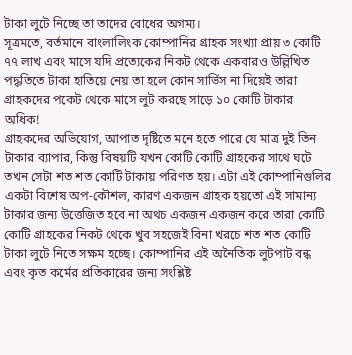টাকা লুটে নিচ্ছে তা তাদের বোধের অগম্য।
সূত্রমতে, বর্তমানে বাংলালিংক কোম্পানির গ্রাহক সংখ্যা প্রায় ৩ কোটি ৭৭ লাখ এবং মাসে যদি প্রত্যেকের নিকট থেকে একবারও উল্লিখিত পদ্ধতিতে টাকা হাতিয়ে নেয় তা হলে কোন সার্ভিস না দিয়েই তারা গ্রাহকদের পকেট থেকে মাসে লুট করছে সাড়ে ১০ কোটি টাকার অধিক!
গ্রাহকদের অভিযোগ, আপাত দৃষ্টিতে মনে হতে পারে যে মাত্র দুই তিন টাকার ব্যাপার, কিন্তু বিষয়টি যখন কোটি কোটি গ্রাহকের সাথে ঘটে তখন সেটা শত শত কোটি টাকায় পরিণত হয়। এটা এই কোম্পানিগুলির একটা বিশেষ অপ-কৌশল, কারণ একজন গ্রাহক হয়তো এই সামান্য টাকার জন্য উত্তেজিত হবে না অথচ একজন একজন করে তারা কোটি কোটি গ্রাহকের নিকট থেকে খুব সহজেই বিনা খরচে শত শত কোটি টাকা লুটে নিতে সক্ষম হচ্ছে। কোম্পানির এই অনৈতিক লুটপাট বন্ধ এবং কৃত কর্মের প্রতিকারের জন্য সংশ্লিষ্ট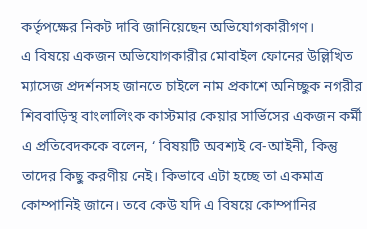কর্তৃপক্ষের নিকট দাবি জানিয়েছেন অভিযোগকারীগণ।
এ বিষয়ে একজন অভিযোগকারীর মোবাইল ফোনের উল্লিখিত ম্যাসেজ প্রদর্শনসহ জানতে চাইলে নাম প্রকাশে অনিচ্ছুক নগরীর শিববাড়িস্থ বাংলালিংক কাস্টমার কেয়ার সার্ভিসের একজন কর্মী এ প্রতিবেদককে বলেন, ‘ বিষয়টি অবশ্যই বে-আইনী, কিন্তু তাদের কিছু করণীয় নেই। কিভাবে এটা হচ্ছে তা একমাত্র কোম্পানিই জানে। তবে কেউ যদি এ বিষয়ে কোম্পানির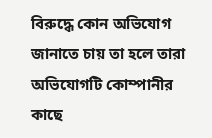বিরুদ্ধে কোন অভিযোগ জানাতে চায় তা হলে তারা অভিযোগটি কোম্পানীর কাছে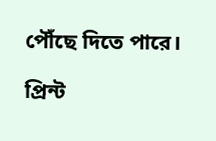পৌঁছে দিতে পারে।

প্রিন্ট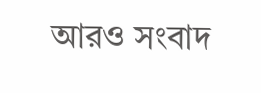আরও সংবাদ